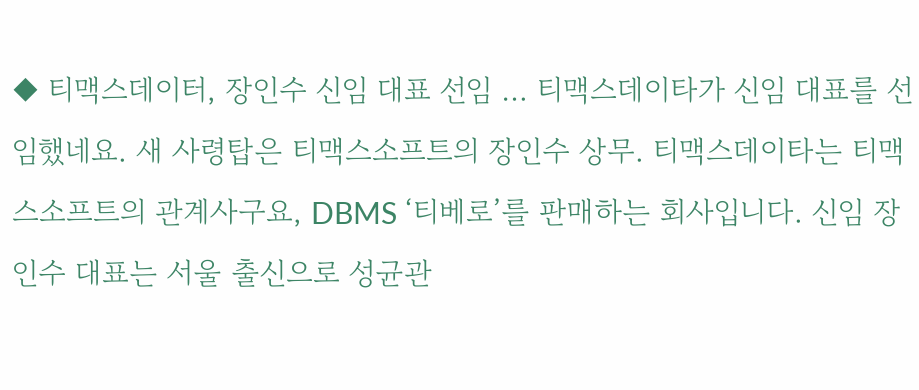◆ 티맥스데이터, 장인수 신임 대표 선임 … 티맥스데이타가 신임 대표를 선임했네요. 새 사령탑은 티맥스소프트의 장인수 상무. 티맥스데이타는 티맥스소프트의 관계사구요, DBMS ‘티베로’를 판매하는 회사입니다. 신임 장인수 대표는 서울 출신으로 성균관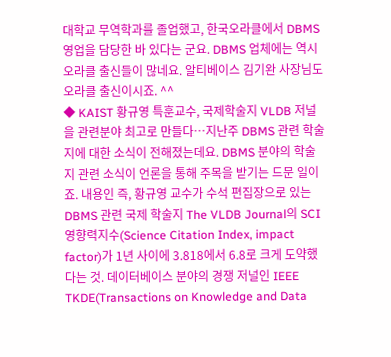대학교 무역학과를 졸업했고, 한국오라클에서 DBMS 영업을 담당한 바 있다는 군요. DBMS 업체에는 역시 오라클 출신들이 많네요. 알티베이스 김기완 사장님도 오라클 출신이시죠. ^^
◆ KAIST 황규영 특훈교수, 국제학술지 VLDB 저널을 관련분야 최고로 만들다…지난주 DBMS 관련 학술지에 대한 소식이 전해졌는데요. DBMS 분야의 학술지 관련 소식이 언론을 통해 주목을 받기는 드문 일이죠. 내용인 즉, 황규영 교수가 수석 편집장으로 있는 DBMS 관련 국제 학술지 The VLDB Journal의 SCI 영향력지수(Science Citation Index, impact factor)가 1년 사이에 3.818에서 6.8로 크게 도약했다는 것. 데이터베이스 분야의 경쟁 저널인 IEEE TKDE(Transactions on Knowledge and Data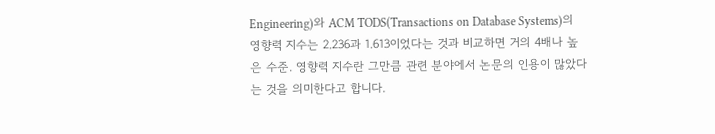Engineering)와 ACM TODS(Transactions on Database Systems)의 영향력 지수는 2.236과 1.613이었다는 것과 비교하면 거의 4배나 높은 수준. 영향력 지수란 그만큼 관련 분야에서 논문의 인용이 많았다는 것을 의미한다고 합니다.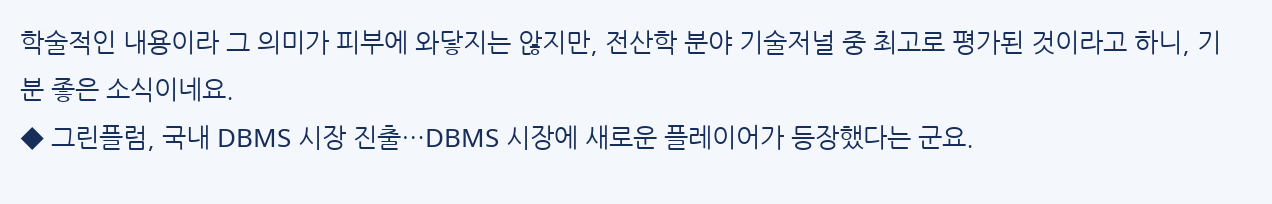학술적인 내용이라 그 의미가 피부에 와닿지는 않지만, 전산학 분야 기술저널 중 최고로 평가된 것이라고 하니, 기분 좋은 소식이네요.
◆ 그린플럼, 국내 DBMS 시장 진출…DBMS 시장에 새로운 플레이어가 등장했다는 군요.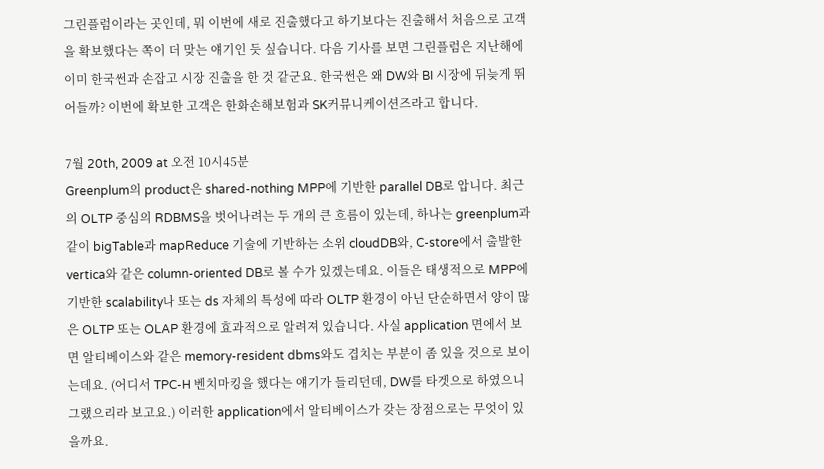그린플럼이라는 곳인데, 뭐 이번에 새로 진출했다고 하기보다는 진출해서 처음으로 고객을 확보했다는 쪽이 더 맞는 얘기인 듯 싶습니다. 다음 기사를 보면 그린플럼은 지난해에 이미 한국썬과 손잡고 시장 진출을 한 것 같군요. 한국썬은 왜 DW와 BI 시장에 뒤늦게 뛰어들까? 이번에 확보한 고객은 한화손해보험과 SK커뮤니케이션즈라고 합니다.

7월 20th, 2009 at 오전 10시45분
Greenplum의 product은 shared-nothing MPP에 기반한 parallel DB로 압니다. 최근의 OLTP 중심의 RDBMS을 벗어나려는 두 개의 큰 흐름이 있는데, 하나는 greenplum과 같이 bigTable과 mapReduce 기술에 기반하는 소위 cloudDB와, C-store에서 출발한 vertica와 같은 column-oriented DB로 볼 수가 있겠는데요. 이들은 태생적으로 MPP에 기반한 scalability나 또는 ds 자체의 특성에 따라 OLTP 환경이 아닌 단순하면서 양이 많은 OLTP 또는 OLAP 환경에 효과적으로 알려져 있습니다. 사실 application 면에서 보면 알티베이스와 같은 memory-resident dbms와도 겹치는 부분이 좀 있을 것으로 보이는데요. (어디서 TPC-H 벤치마킹을 했다는 얘기가 들리던데, DW를 타겟으로 하였으니 그랬으리라 보고요.) 이러한 application에서 알티베이스가 갖는 장점으로는 무엇이 있을까요.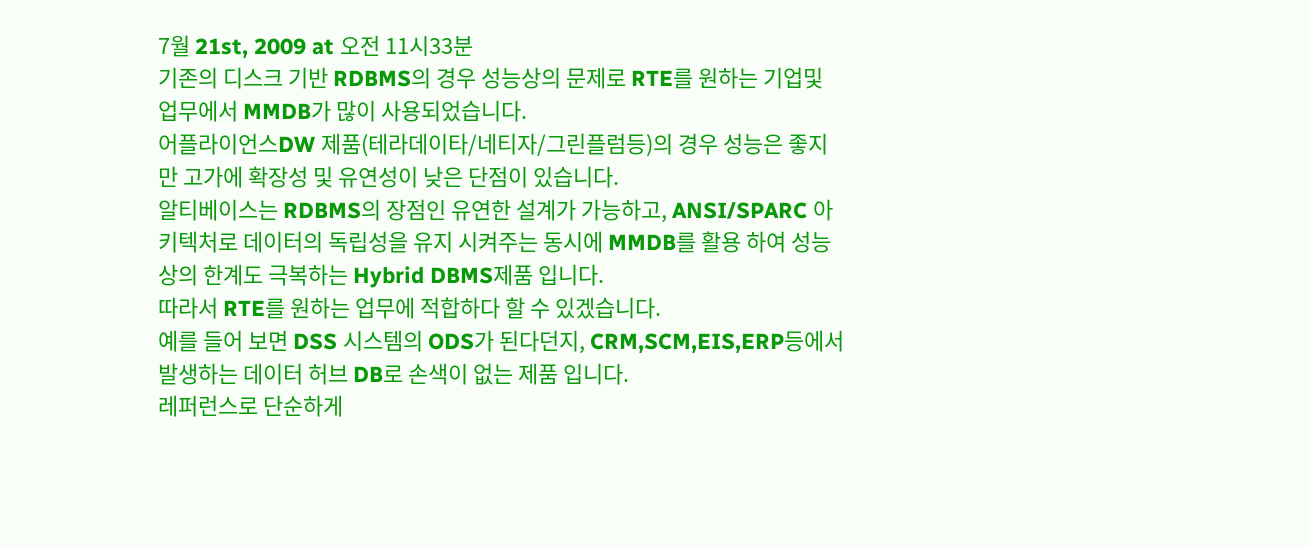7월 21st, 2009 at 오전 11시33분
기존의 디스크 기반 RDBMS의 경우 성능상의 문제로 RTE를 원하는 기업및 업무에서 MMDB가 많이 사용되었습니다.
어플라이언스DW 제품(테라데이타/네티자/그린플럼등)의 경우 성능은 좋지만 고가에 확장성 및 유연성이 낮은 단점이 있습니다.
알티베이스는 RDBMS의 장점인 유연한 설계가 가능하고, ANSI/SPARC 아키텍처로 데이터의 독립성을 유지 시켜주는 동시에 MMDB를 활용 하여 성능상의 한계도 극복하는 Hybrid DBMS제품 입니다.
따라서 RTE를 원하는 업무에 적합하다 할 수 있겠습니다.
예를 들어 보면 DSS 시스템의 ODS가 된다던지, CRM,SCM,EIS,ERP등에서 발생하는 데이터 허브 DB로 손색이 없는 제품 입니다.
레퍼런스로 단순하게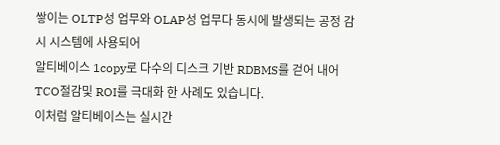쌓이는 OLTP성 업무와 OLAP성 업무다 동시에 발생되는 공정 감시 시스템에 사용되어
알티베이스 1copy로 다수의 디스크 기반 RDBMS를 걷어 내어 TCO절감및 ROI를 극대화 한 사례도 있습니다.
이처럼 알티베이스는 실시간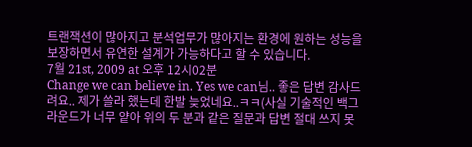트랜잭션이 많아지고 분석업무가 많아지는 환경에 원하는 성능을 보장하면서 유연한 설계가 가능하다고 할 수 있습니다.
7월 21st, 2009 at 오후 12시02분
Change we can believe in. Yes we can님.. 좋은 답변 감사드려요.. 제가 쓸라 했는데 한발 늦었네요..ㅋㅋ(사실 기술적인 백그라운드가 너무 얕아 위의 두 분과 같은 질문과 답변 절대 쓰지 못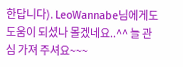한답니다). LeoWannabe님에게도 도움이 되셨나 몰겠네요..^^ 늘 관심 가져 주셔요~~~